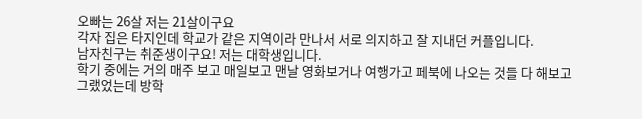오빠는 26살 저는 21살이구요
각자 집은 타지인데 학교가 같은 지역이라 만나서 서로 의지하고 잘 지내던 커플입니다.
남자친구는 취준생이구요! 저는 대학생입니다.
학기 중에는 거의 매주 보고 매일보고 맨날 영화보거나 여행가고 페북에 나오는 것들 다 해보고
그랬었는데 방학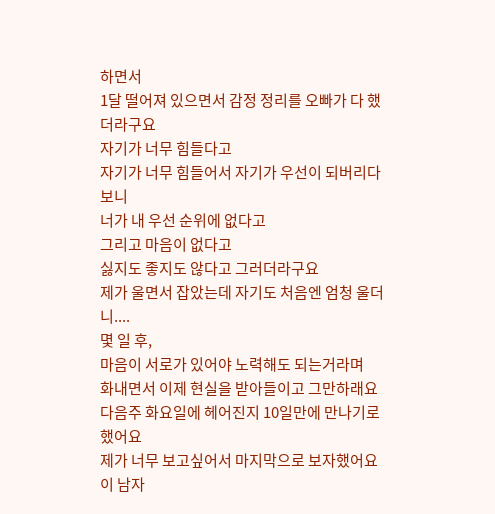하면서
1달 떨어져 있으면서 감정 정리를 오빠가 다 했더라구요
자기가 너무 힘들다고
자기가 너무 힘들어서 자기가 우선이 되버리다보니
너가 내 우선 순위에 없다고
그리고 마음이 없다고
싫지도 좋지도 않다고 그러더라구요
제가 울면서 잡았는데 자기도 처음엔 엄청 울더니....
몇 일 후,
마음이 서로가 있어야 노력해도 되는거라며
화내면서 이제 현실을 받아들이고 그만하래요
다음주 화요일에 헤어진지 10일만에 만나기로 했어요
제가 너무 보고싶어서 마지막으로 보자했어요
이 남자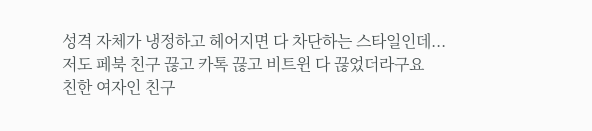성격 자체가 냉정하고 헤어지면 다 차단하는 스타일인데...
저도 페북 친구 끊고 카톡 끊고 비트윈 다 끊었더라구요
친한 여자인 친구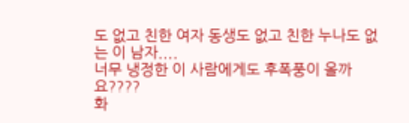도 없고 친한 여자 동생도 없고 친한 누나도 없는 이 남자....
너무 냉정한 이 사람에게도 후폭풍이 올까요????
화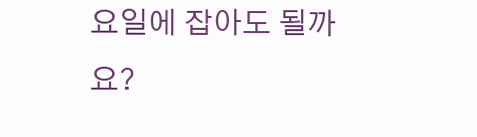요일에 잡아도 될까요?